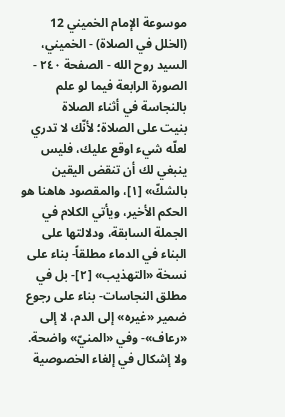موسوعة الإمام الخميني 12 (الخلل في الصلاة) - الخميني، السيد روح الله - الصفحة ٢٤٠ - الصورة الرابعة فيما لو علم بالنجاسة في أثناء الصلاة
بنيت على الصلاة؛ لأنّك لا تدري لعلّه شيء اوقع عليك، فليس ينبغي لك أن تنقض اليقين بالشكّ» [١]، والمقصود هاهنا هو الحكم الأخير، ويأتي الكلام في الجملة السابقة، ودلالتها على البناء في الدماء مطلقاً- بناء على نسخة «التهذيب» [٢]- بل في مطلق النجاسات- بناء على رجوع ضمير «غيره» إلى الدم، لا إلى «رعاف»- وفي «المنيّ» واضحة.
ولا إشكال في إلغاء الخصوصية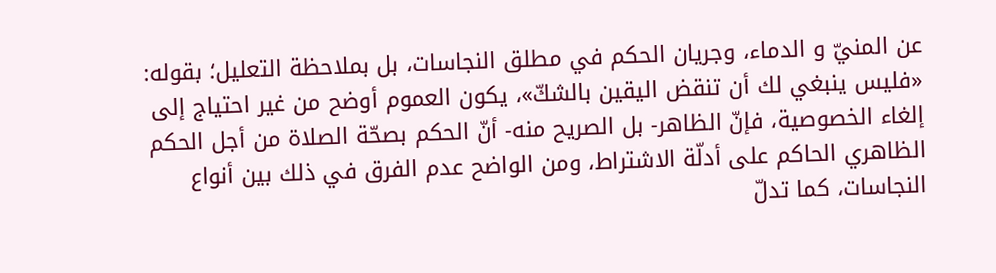عن المنيّ و الدماء، وجريان الحكم في مطلق النجاسات، بل بملاحظة التعليل؛ بقوله: «فليس ينبغي لك أن تنقض اليقين بالشكّ»، يكون العموم أوضح من غير احتياج إلى إلغاء الخصوصية، فإنّ الظاهر- بل الصريح منه- أنّ الحكم بصحّة الصلاة من أجل الحكم الظاهري الحاكم على أدلّة الاشتراط، ومن الواضح عدم الفرق في ذلك بين أنواع النجاسات، كما تدلّ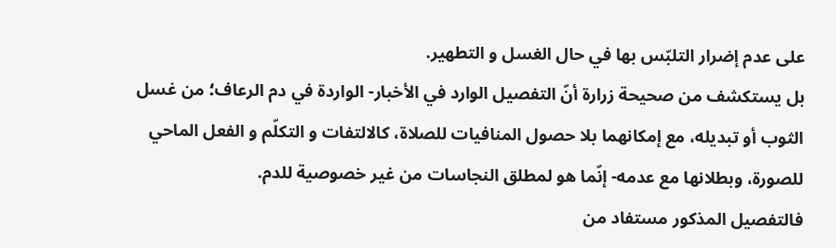على عدم إضرار التلبّس بها في حال الغسل و التطهير.
بل يستكشف من صحيحة زرارة أنّ التفصيل الوارد في الأخبار- الواردة في دم الرعاف؛ من غسل الثوب أو تبديله، مع إمكانهما بلا حصول المنافيات للصلاة، كالالتفات و التكلّم و الفعل الماحي للصورة، وبطلانها مع عدمه- إنّما هو لمطلق النجاسات من غير خصوصية للدم.
فالتفصيل المذكور مستفاد من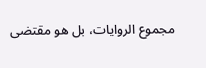مجموع الروايات، بل هو مقتضى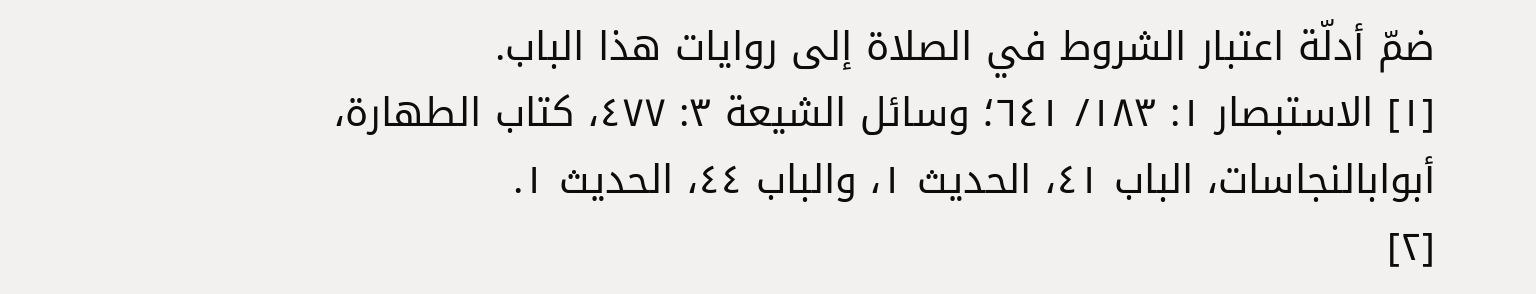ضمّ أدلّة اعتبار الشروط في الصلاة إلى روايات هذا الباب.
[١] الاستبصار ١: ١٨٣/ ٦٤١؛ وسائل الشيعة ٣: ٤٧٧، كتاب الطهارة، أبوابالنجاسات، الباب ٤١، الحديث ١، والباب ٤٤، الحديث ١.
[٢]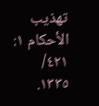تهذيب الأحكام ١: ٤٢١/ ١٣٣٥.